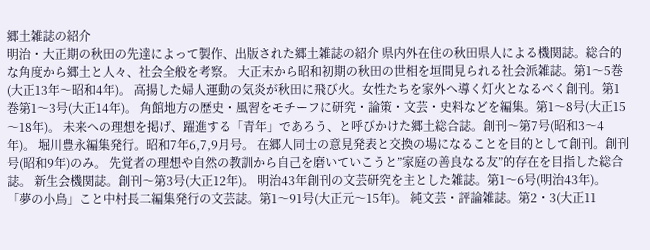郷土雑誌の紹介
明治・大正期の秋田の先達によって製作、出版された郷土雑誌の紹介 県内外在住の秋田県人による機関誌。総合的な角度から郷土と人々、社会全般を考察。 大正末から昭和初期の秋田の世相を垣間見られる社会派雑誌。第1〜5巻(大正13年〜昭和4年)。 高揚した婦人運動の気炎が秋田に飛び火。女性たちを家外へ導く灯火となるべく創刊。第1巻第1〜3号(大正14年)。 角館地方の歴史・風習をモチーフに研究・論策・文芸・史料などを編集。第1〜8号(大正15〜18年)。 未来への理想を掲げ、躍進する「青年」であろう、と呼びかけた郷土総合誌。創刊〜第7号(昭和3〜4年)。 堀川豊永編集発行。昭和7年6,7,9月号。 在郷人同士の意見発表と交換の場になることを目的として創刊。創刊号(昭和9年)のみ。 先覚者の理想や自然の教訓から自己を磨いていこうと”家庭の善良なる友”的存在を目指した総合誌。 新生会機関誌。創刊〜第3号(大正12年)。 明治43年創刊の文芸研究を主とした雑誌。第1〜6号(明治43年)。 「夢の小鳥」こと中村長二編集発行の文芸誌。第1〜91号(大正元〜15年)。 純文芸・評論雑誌。第2・3(大正11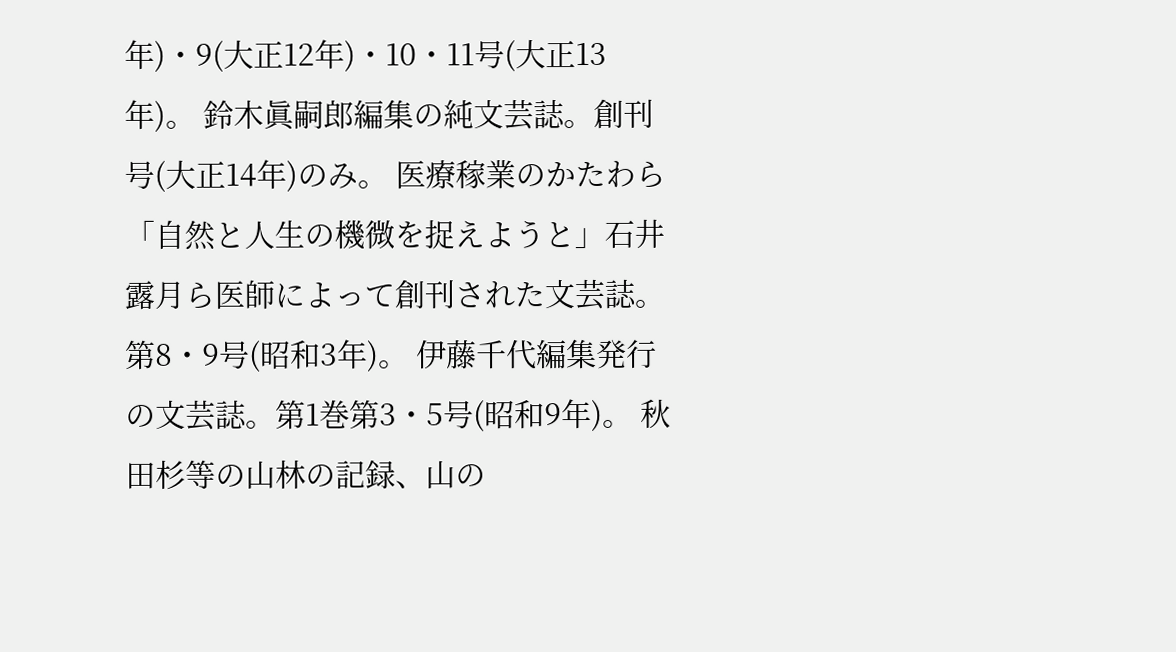年)・9(大正12年)・10・11号(大正13年)。 鈴木眞嗣郎編集の純文芸誌。創刊号(大正14年)のみ。 医療稼業のかたわら「自然と人生の機微を捉えようと」石井露月ら医師によって創刊された文芸誌。第8・9号(昭和3年)。 伊藤千代編集発行の文芸誌。第1巻第3・5号(昭和9年)。 秋田杉等の山林の記録、山の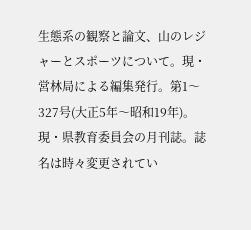生態系の観察と論文、山のレジャーとスポーツについて。現・営林局による編集発行。第1〜327号(大正5年〜昭和19年)。 現・県教育委員会の月刊誌。誌名は時々変更されてい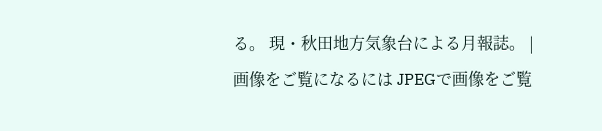る。 現・秋田地方気象台による月報誌。 |
画像をご覧になるには JPEGで画像をご覧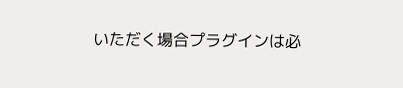いただく場合プラグインは必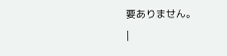要ありません。
|